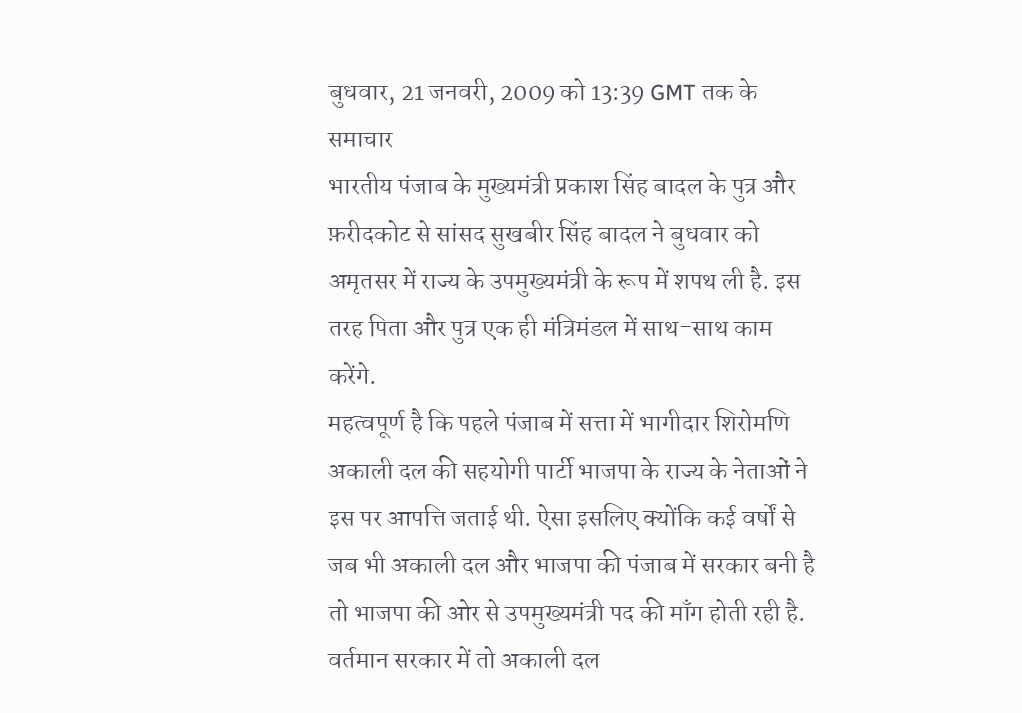बुधवार, 21 जनवरी, 2009 को 13:39 GMT तक के समाचार
भारतीय पंजाब के मुख्यमंत्री प्रकाश सिंह बादल के पुत्र और फ़रीदकोट से सांसद सुखबीर सिंह बादल ने बुधवार को अमृतसर में राज्य के उपमुख्यमंत्री के रूप में शपथ ली है. इस तरह पिता और पुत्र एक ही मंत्रिमंडल में साथ-साथ काम करेंगे.
महत्वपूर्ण है कि पहले पंजाब में सत्ता में भागीदार शिरोमणि अकाली दल की सहयोगी पार्टी भाजपा के राज्य के नेताओं ने इस पर आपत्ति जताई थी. ऐसा इसलिए क्योंकि कई वर्षों से जब भी अकाली दल और भाजपा की पंजाब में सरकार बनी है तो भाजपा की ओर से उपमुख्यमंत्री पद की माँग होती रही है.
वर्तमान सरकार में तो अकाली दल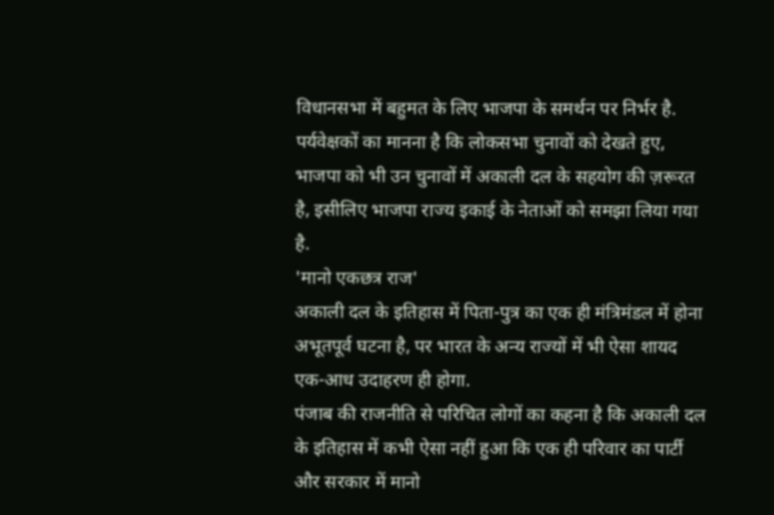विधानसभा में बहुमत के लिए भाजपा के समर्थन पर निर्भर है.
पर्यवेक्षकों का मानना है कि लोकसभा चुनावों को देखते हुए, भाजपा को भी उन चुनावों में अकाली दल के सहयोग की ज़रूरत है, इसीलिए भाजपा राज्य इकाई के नेताओं को समझा लिया गया है.
'मानो एकछत्र राज'
अकाली दल के इतिहास में पिता-पुत्र का एक ही मंत्रिमंडल में होना अभूतपूर्व घटना है, पर भारत के अन्य राज्यों में भी ऐसा शायद एक-आध उदाहरण ही होगा.
पंजाब की राजनीति से परिचित लोगों का कहना है कि अकाली दल के इतिहास में कभी ऐसा नहीं हुआ कि एक ही परिवार का पार्टी और सरकार में मानो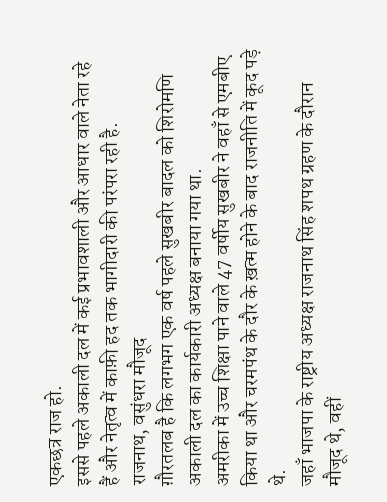एकछत्र राज हो.
इससे पहले अकाली दल में कई प्रभावशाली और आधार वाले नेता रहे हैं और नेतृत्व में काफ़ी हद तक भागीदारी की परंपरा रही है.
राजनाथ, वसुंधरा मौजूद
ग़ौरतलब है कि लगभग एक वर्ष पहले सुखबीर बादल को शिरोमणि अकाली दल का कार्यकारी अध्यक्ष बनाया गया था.
अमरीका में उच्च शिक्षा पाने वाले 47 वर्षीय सुखबीर ने वहाँ से एमबीए किया था और चरमपंथ के दौर के ख़त्म होने के बाद राजनीति में कूद पड़े थे.
जहाँ भाजपा के राष्ट्रीय अध्यक्ष राजनाथ सिंह शपथ ग्रहण के दौरान मौजूद थे, वहीं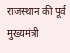राजस्थान की पूर्व मुख्यमंत्री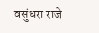वसुंधरा राजे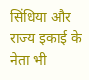सिंधिया और राज्य इकाई के नेता भी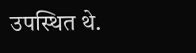उपस्थित थे.